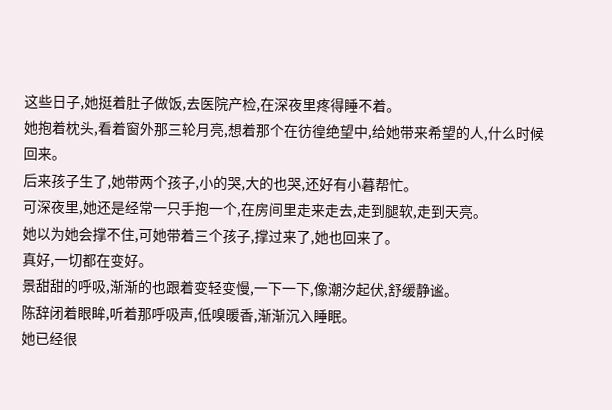这些日子,她挺着肚子做饭,去医院产检,在深夜里疼得睡不着。
她抱着枕头,看着窗外那三轮月亮,想着那个在彷徨绝望中,给她带来希望的人,什么时候回来。
后来孩子生了,她带两个孩子,小的哭,大的也哭,还好有小暮帮忙。
可深夜里,她还是经常一只手抱一个,在房间里走来走去,走到腿软,走到天亮。
她以为她会撑不住,可她带着三个孩子,撑过来了,她也回来了。
真好,一切都在变好。
景甜甜的呼吸,渐渐的也跟着变轻变慢,一下一下,像潮汐起伏,舒缓静谧。
陈辞闭着眼眸,听着那呼吸声,低嗅暖香,渐渐沉入睡眠。
她已经很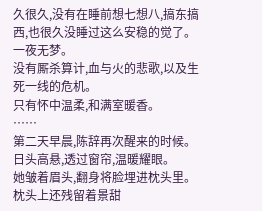久很久,没有在睡前想七想八,搞东搞西,也很久没睡过这么安稳的觉了。
一夜无梦。
没有厮杀算计,血与火的悲歌,以及生死一线的危机。
只有怀中温柔,和满室暖香。
……
第二天早晨,陈辞再次醒来的时候。
日头高悬,透过窗帘,温暖耀眼。
她皱着眉头,翻身将脸埋进枕头里。
枕头上还残留着景甜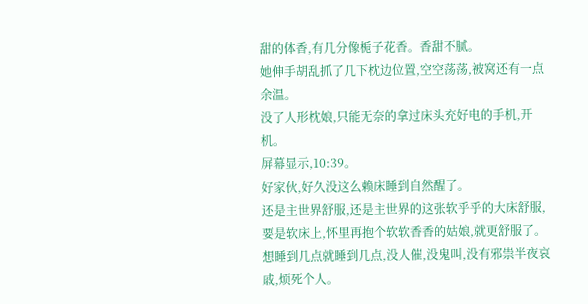甜的体香,有几分像栀子花香。香甜不腻。
她伸手胡乱抓了几下枕边位置,空空荡荡,被窝还有一点余温。
没了人形枕娘,只能无奈的拿过床头充好电的手机,开机。
屏幕显示,10:39。
好家伙,好久没这么赖床睡到自然醒了。
还是主世界舒服,还是主世界的这张软乎乎的大床舒服,要是软床上,怀里再抱个软软香香的姑娘,就更舒服了。
想睡到几点就睡到几点,没人催,没鬼叫,没有邪祟半夜哀戚,烦死个人。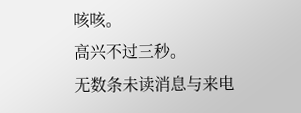咳咳。
高兴不过三秒。
无数条未读消息与来电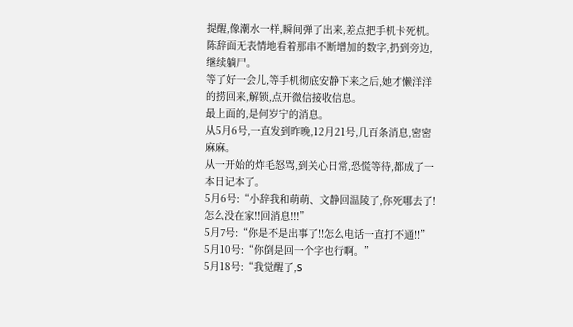提醒,像潮水一样,瞬间弹了出来,差点把手机卡死机。
陈辞面无表情地看着那串不断增加的数字,扔到旁边,继续躺尸。
等了好一会儿,等手机彻底安静下来之后,她才懒洋洋的捞回来,解锁,点开微信接收信息。
最上面的,是何岁宁的消息。
从5月6号,一直发到昨晚,12月21号,几百条消息,密密麻麻。
从一开始的炸毛怒骂,到关心日常,恐慌等待,都成了一本日记本了。
5月6号:“小辞我和萌萌、文静回温陵了,你死哪去了!怎么没在家!!回消息!!!”
5月7号:“你是不是出事了!!怎么电话一直打不通!!”
5月10号:“你倒是回一个字也行啊。”
5月18号:“我觉醒了,S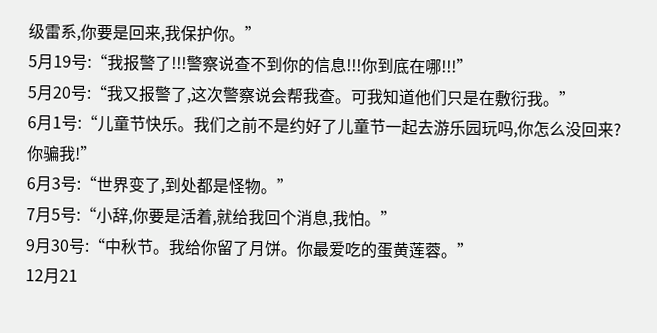级雷系,你要是回来,我保护你。”
5月19号:“我报警了!!!警察说查不到你的信息!!!你到底在哪!!!”
5月20号:“我又报警了,这次警察说会帮我查。可我知道他们只是在敷衍我。”
6月1号:“儿童节快乐。我们之前不是约好了儿童节一起去游乐园玩吗,你怎么没回来?你骗我!”
6月3号:“世界变了,到处都是怪物。”
7月5号:“小辞,你要是活着,就给我回个消息,我怕。”
9月30号:“中秋节。我给你留了月饼。你最爱吃的蛋黄莲蓉。”
12月21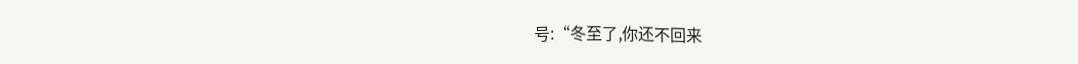号:“冬至了,你还不回来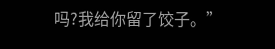吗?我给你留了饺子。”